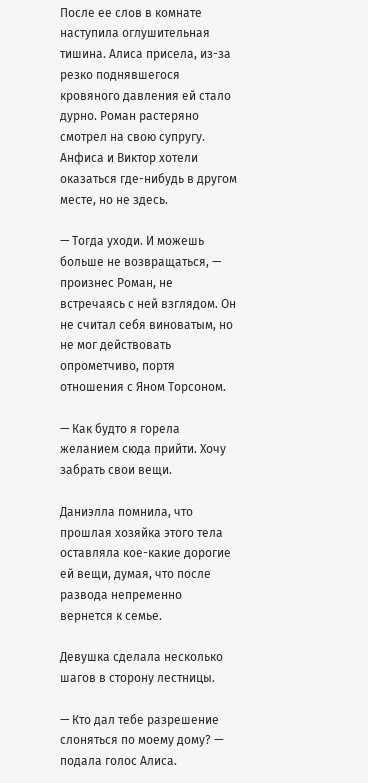После ее слов в комнате наступила оглушительная тишина. Алиса присела, из-за резко поднявшегося кровяного давления ей стало дурно. Роман растеряно смотрел на свою супругу. Анфиса и Виктор хотели оказаться где-нибудь в другом месте, но не здесь.

— Тогда уходи. И можешь больше не возвращаться, — произнес Роман, не встречаясь с ней взглядом. Он не считал себя виноватым, но не мог действовать опрометчиво, портя отношения с Яном Торсоном.

— Как будто я горела желанием сюда прийти. Хочу забрать свои вещи.

Даниэлла помнила, что прошлая хозяйка этого тела оставляла кое-какие дорогие ей вещи, думая, что после развода непременно вернется к семье.

Девушка сделала несколько шагов в сторону лестницы.

— Кто дал тебе разрешение слоняться по моему дому? — подала голос Алиса.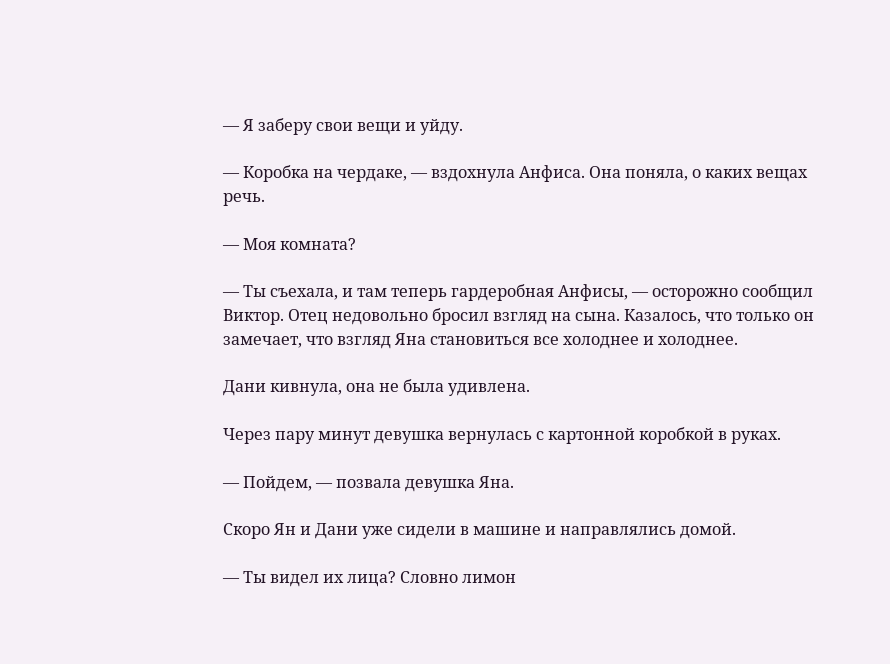— Я заберу свои вещи и уйду.

— Коробка на чердаке, — вздохнула Анфиса. Она поняла, о каких вещах речь.

— Моя комната?

— Ты съехала, и там теперь гардеробная Анфисы, — осторожно сообщил Виктор. Отец недовольно бросил взгляд на сына. Казалось, что только он замечает, что взгляд Яна становиться все холоднее и холоднее.

Дани кивнула, она не была удивлена.

Через пару минут девушка вернулась с картонной коробкой в руках.

— Пойдем, — позвала девушка Яна.

Скоро Ян и Дани уже сидели в машине и направлялись домой.

— Ты видел их лица? Словно лимон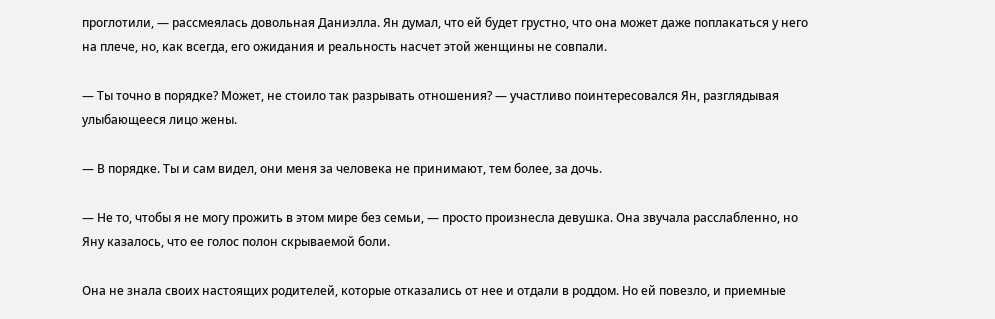проглотили, — рассмеялась довольная Даниэлла. Ян думал, что ей будет грустно, что она может даже поплакаться у него на плече, но, как всегда, его ожидания и реальность насчет этой женщины не совпали.

— Ты точно в порядке? Может, не стоило так разрывать отношения? — участливо поинтересовался Ян, разглядывая улыбающееся лицо жены.

— В порядке. Ты и сам видел, они меня за человека не принимают, тем более, за дочь.

— Не то, чтобы я не могу прожить в этом мире без семьи, — просто произнесла девушка. Она звучала расслабленно, но Яну казалось, что ее голос полон скрываемой боли.

Она не знала своих настоящих родителей, которые отказались от нее и отдали в роддом. Но ей повезло, и приемные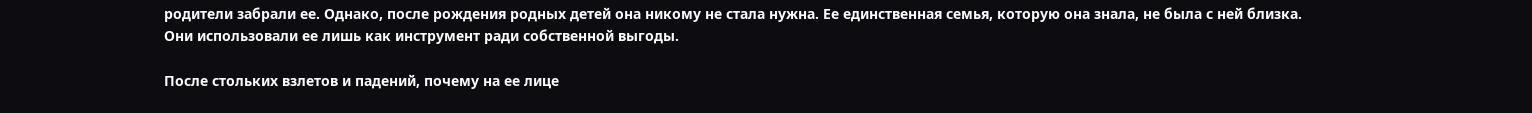родители забрали ее. Однако, после рождения родных детей она никому не стала нужна. Ее единственная семья, которую она знала, не была с ней близка. Они использовали ее лишь как инструмент ради собственной выгоды.

После стольких взлетов и падений, почему на ее лице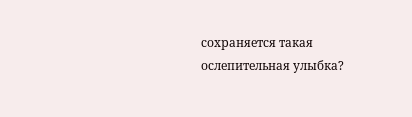сохраняется такая ослепительная улыбка?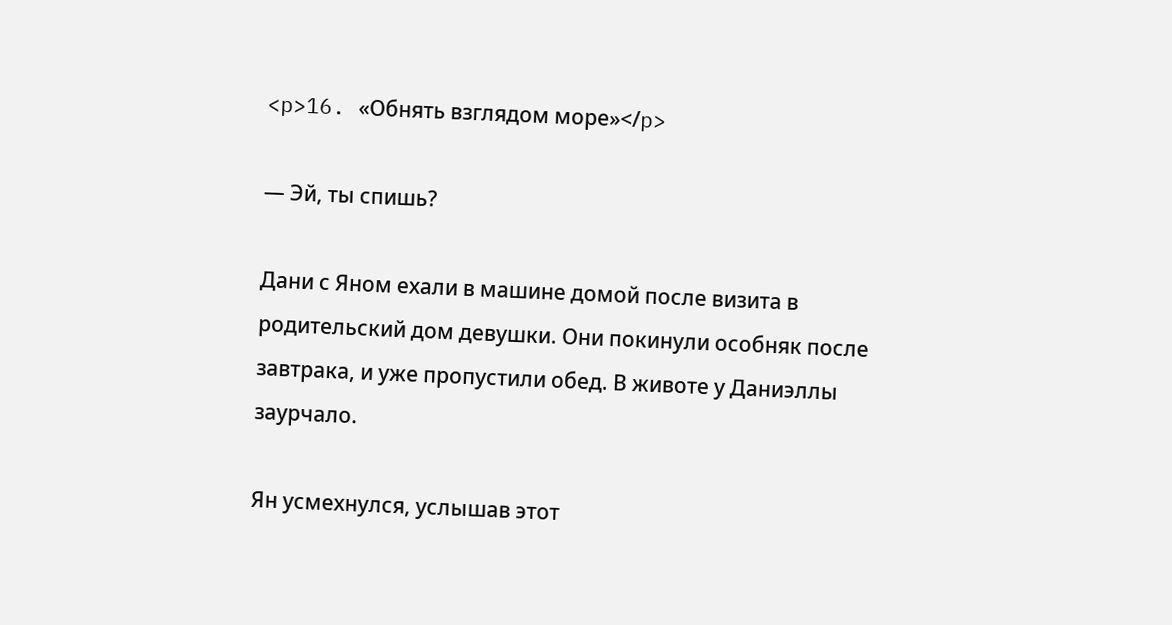<p>16. «Обнять взглядом море»</p>

— Эй, ты спишь?

Дани с Яном ехали в машине домой после визита в родительский дом девушки. Они покинули особняк после завтрака, и уже пропустили обед. В животе у Даниэллы заурчало.

Ян усмехнулся, услышав этот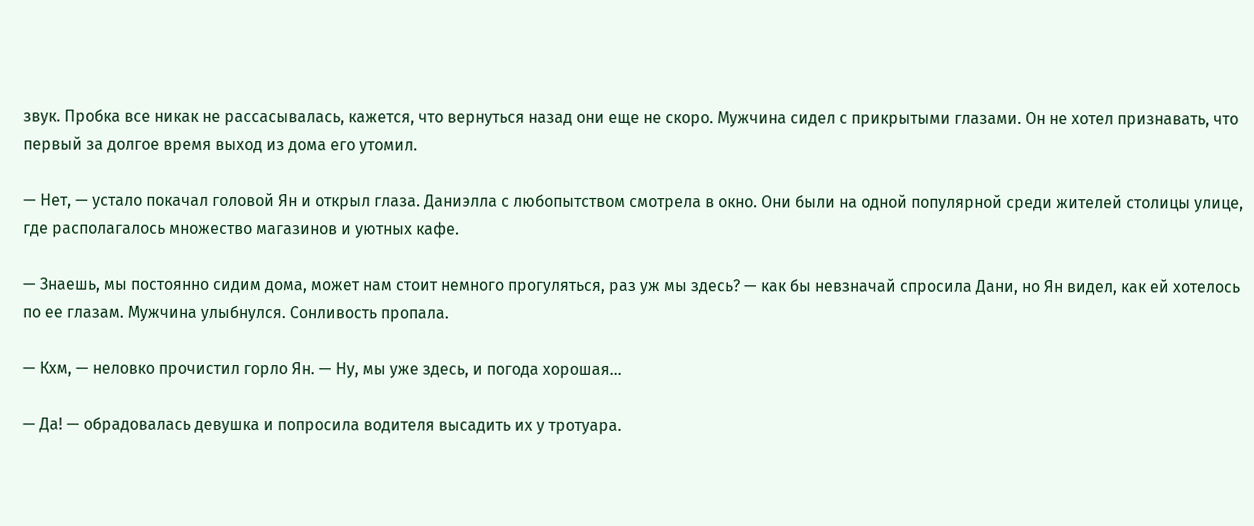звук. Пробка все никак не рассасывалась, кажется, что вернуться назад они еще не скоро. Мужчина сидел с прикрытыми глазами. Он не хотел признавать, что первый за долгое время выход из дома его утомил.

— Нет, — устало покачал головой Ян и открыл глаза. Даниэлла с любопытством смотрела в окно. Они были на одной популярной среди жителей столицы улице, где располагалось множество магазинов и уютных кафе.

— Знаешь, мы постоянно сидим дома, может нам стоит немного прогуляться, раз уж мы здесь? — как бы невзначай спросила Дани, но Ян видел, как ей хотелось по ее глазам. Мужчина улыбнулся. Сонливость пропала.

— Кхм, — неловко прочистил горло Ян. — Ну, мы уже здесь, и погода хорошая…

— Да! — обрадовалась девушка и попросила водителя высадить их у тротуара.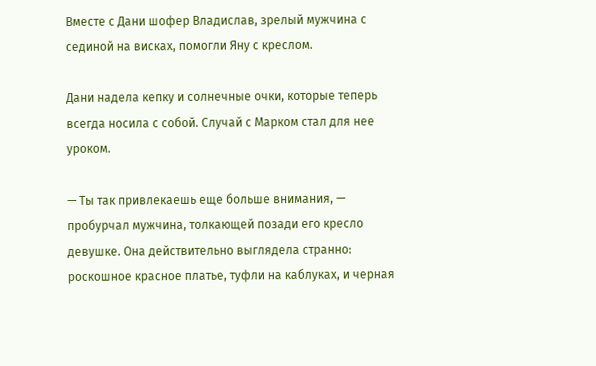Вместе с Дани шофер Владислав, зрелый мужчина с сединой на висках, помогли Яну с креслом.

Дани надела кепку и солнечные очки, которые теперь всегда носила с собой. Случай с Марком стал для нее уроком.

— Ты так привлекаешь еще больше внимания, — пробурчал мужчина, толкающей позади его кресло девушке. Она действительно выглядела странно: роскошное красное платье, туфли на каблуках, и черная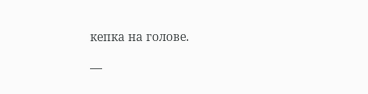кепка на голове.

—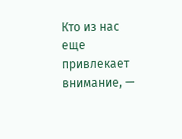Кто из нас еще привлекает внимание, —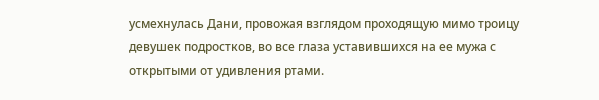усмехнулась Дани, провожая взглядом проходящую мимо троицу девушек подростков, во все глаза уставившихся на ее мужа с открытыми от удивления ртами.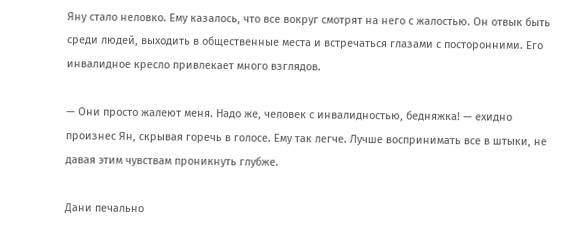Яну стало неловко. Ему казалось, что все вокруг смотрят на него с жалостью. Он отвык быть среди людей, выходить в общественные места и встречаться глазами с посторонними. Его инвалидное кресло привлекает много взглядов.

— Они просто жалеют меня. Надо же, человек с инвалидностью, бедняжка! — ехидно произнес Ян, скрывая горечь в голосе. Ему так легче. Лучше воспринимать все в штыки, не давая этим чувствам проникнуть глубже.

Дани печально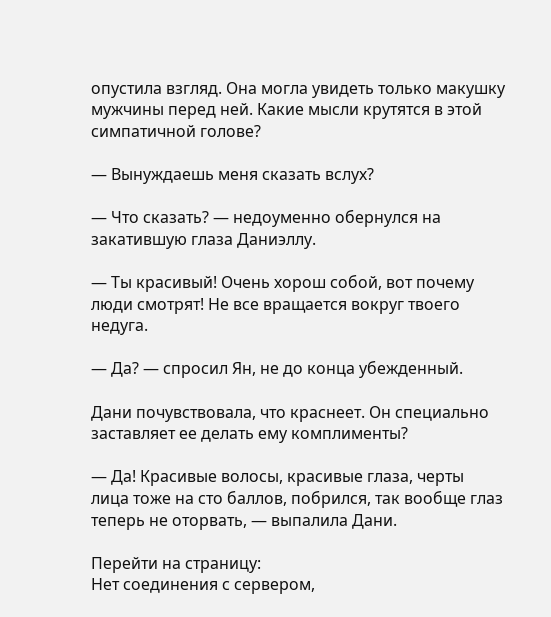опустила взгляд. Она могла увидеть только макушку мужчины перед ней. Какие мысли крутятся в этой симпатичной голове?

— Вынуждаешь меня сказать вслух?

— Что сказать? — недоуменно обернулся на закатившую глаза Даниэллу.

— Ты красивый! Очень хорош собой, вот почему люди смотрят! Не все вращается вокруг твоего недуга.

— Да? — спросил Ян, не до конца убежденный.

Дани почувствовала, что краснеет. Он специально заставляет ее делать ему комплименты?

— Да! Красивые волосы, красивые глаза, черты лица тоже на сто баллов, побрился, так вообще глаз теперь не оторвать, — выпалила Дани.

Перейти на страницу:
Нет соединения с сервером,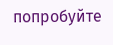попробуйте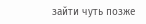зайти чуть позже